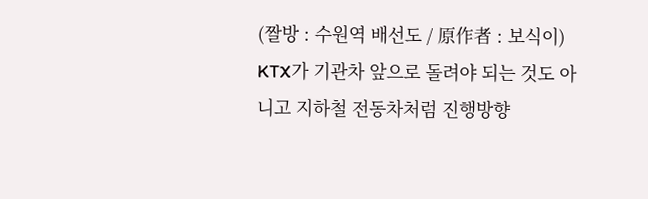(짤방 : 수원역 배선도 / 原作者 : 보식이)
KTX가 기관차 앞으로 돌려야 되는 것도 아니고 지하철 전동차처럼 진행방향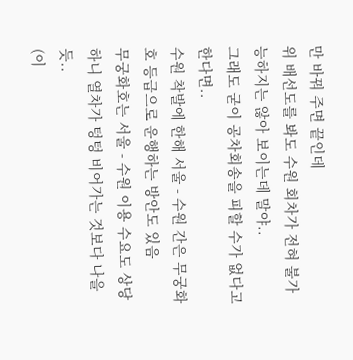만 바꿔 주면 끝인데
위 배선도를 봐도 수원 회차가 전혀 불가능하지는 않아 보이는데 말야..
그래도 굳이 공차회송을 피할 수가 없다고 한다면..
수원 착발에 한해 서울 - 수원 간은 무궁화호 등급으로 운행하는 방안도 있음
무궁화호는 서울 - 수원 이용 수요도 상당하니 열차가 텅텅 비어가는 것보다 나을 듯..
(이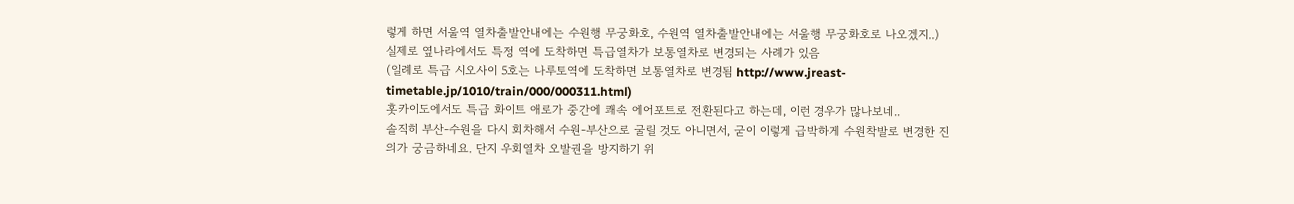렇게 하면 서울역 열차출발안내에는 수원행 무궁화호, 수원역 열차출발안내에는 서울행 무궁화호로 나오겠지..)
실제로 옆나라에서도 특정 역에 도착하면 특급열차가 보통열차로 변경되는 사례가 있음
(일례로 특급 시오사이 5호는 나루토역에 도착하면 보통열차로 변경됨 http://www.jreast-timetable.jp/1010/train/000/000311.html)
홋카이도에서도 특급 화이트 애로가 중간에 쾌속 에어포트로 전환된다고 하는데, 이런 경우가 많나보네..
솔직히 부산-수원을 다시 회차해서 수원-부산으로 굴릴 것도 아니면서, 굳이 이렇게 급박하게 수원착발로 변경한 진의가 궁금하네요. 단지 우회열차 오발권을 방지하기 위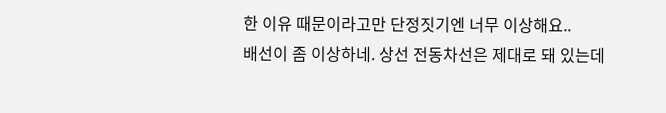한 이유 때문이라고만 단정짓기엔 너무 이상해요..
배선이 좀 이상하네. 상선 전동차선은 제대로 돼 있는데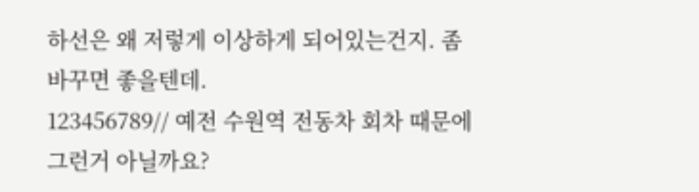하선은 왜 저렇게 이상하게 되어있는건지. 좀 바꾸면 좋을텐데.
123456789// 예전 수원역 전동차 회차 때문에 그런거 아닐까요?